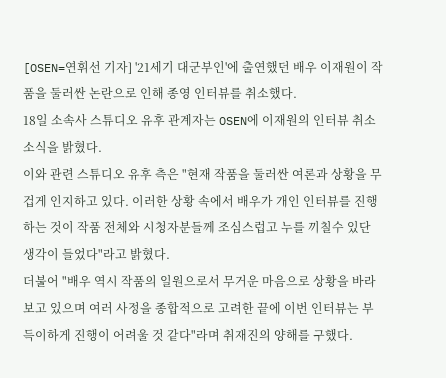[OSEN=연휘선 기자] '21세기 대군부인'에 출연했던 배우 이재원이 작품을 둘러싼 논란으로 인해 종영 인터뷰를 취소했다.
18일 소속사 스튜디오 유후 관계자는 OSEN에 이재원의 인터뷰 취소 소식을 밝혔다.
이와 관련 스튜디오 유후 측은 "현재 작품을 둘러싼 여론과 상황을 무겁게 인지하고 있다. 이러한 상황 속에서 배우가 개인 인터뷰를 진행하는 것이 작품 전체와 시청자분들께 조심스럽고 누를 끼칠수 있단 생각이 들었다"라고 밝혔다.
더불어 "배우 역시 작품의 일원으로서 무거운 마음으로 상황을 바라보고 있으며 여러 사정을 종합적으로 고려한 끝에 이번 인터뷰는 부득이하게 진행이 어려울 것 같다"라며 취재진의 양해를 구했다.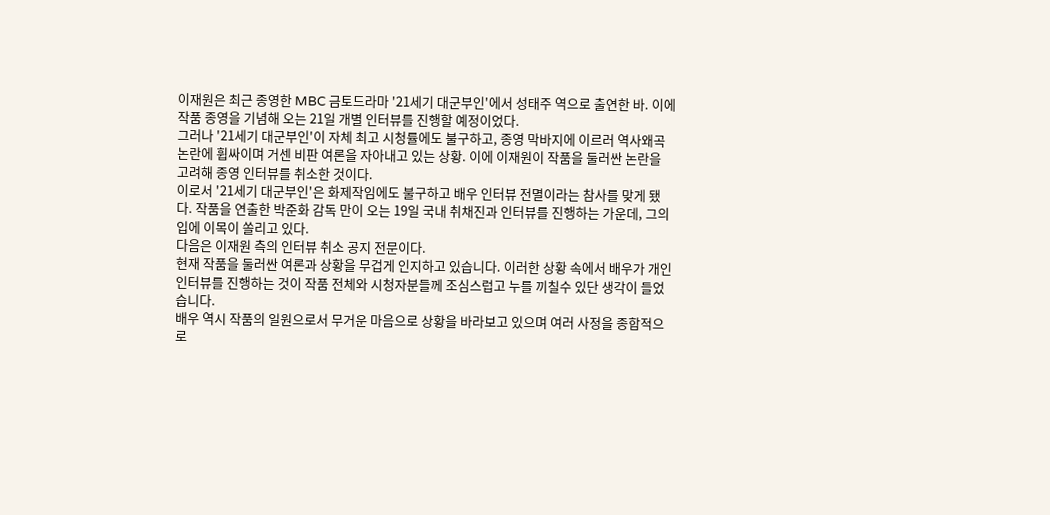이재원은 최근 종영한 MBC 금토드라마 '21세기 대군부인'에서 성태주 역으로 출연한 바. 이에 작품 종영을 기념해 오는 21일 개별 인터뷰를 진행할 예정이었다.
그러나 '21세기 대군부인'이 자체 최고 시청률에도 불구하고, 종영 막바지에 이르러 역사왜곡 논란에 휩싸이며 거센 비판 여론을 자아내고 있는 상황. 이에 이재원이 작품을 둘러싼 논란을 고려해 종영 인터뷰를 취소한 것이다.
이로서 '21세기 대군부인'은 화제작임에도 불구하고 배우 인터뷰 전멸이라는 참사를 맞게 됐다. 작품을 연출한 박준화 감독 만이 오는 19일 국내 취채진과 인터뷰를 진행하는 가운데, 그의 입에 이목이 쏠리고 있다.
다음은 이재원 측의 인터뷰 취소 공지 전문이다.
현재 작품을 둘러싼 여론과 상황을 무겁게 인지하고 있습니다. 이러한 상황 속에서 배우가 개인 인터뷰를 진행하는 것이 작품 전체와 시청자분들께 조심스럽고 누를 끼칠수 있단 생각이 들었습니다.
배우 역시 작품의 일원으로서 무거운 마음으로 상황을 바라보고 있으며 여러 사정을 종합적으로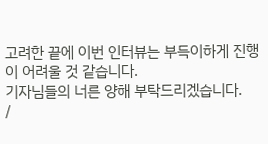고려한 끝에 이번 인터뷰는 부득이하게 진행이 어려울 것 같습니다.
기자님들의 너른 양해 부탁드리겠습니다.
/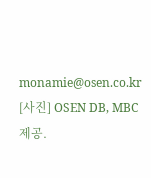monamie@osen.co.kr
[사진] OSEN DB, MBC 제공.